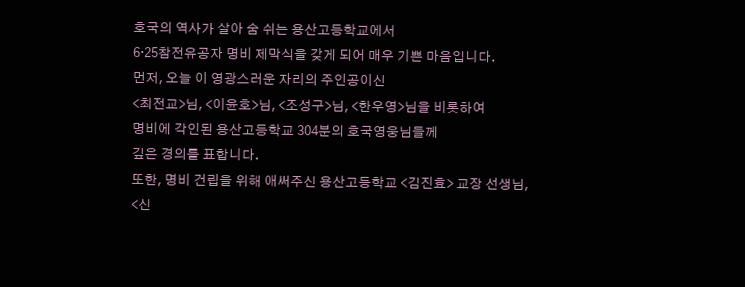호국의 역사가 살아 숨 쉬는 용산고등학교에서
6·25참전유공자 명비 제막식을 갖게 되어 매우 기쁜 마음입니다.
먼저, 오늘 이 영광스러운 자리의 주인공이신
<최전교>님, <이윤호>님, <조성구>님, <한우영>님을 비롯하여
명비에 각인된 용산고등학교 304분의 호국영웅님들께
깊은 경의를 표합니다.
또한, 명비 건립을 위해 애써주신 용산고등학교 <김진효> 교장 선생님,
<신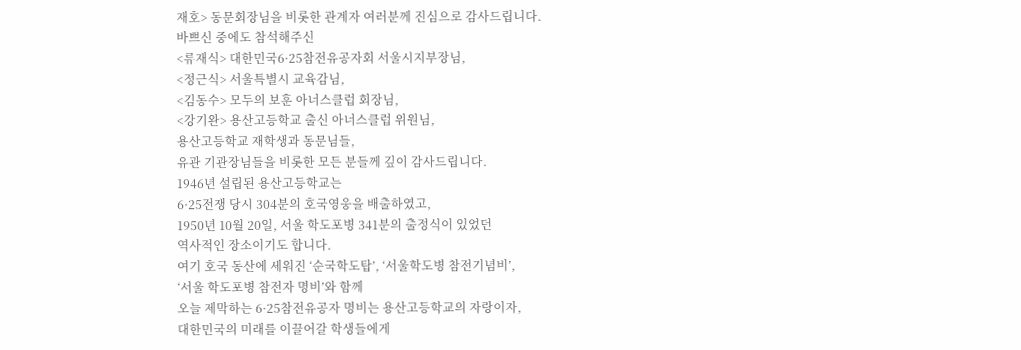재호> 동문회장님을 비롯한 관계자 여러분께 진심으로 감사드립니다.
바쁘신 중에도 참석해주신
<류재식> 대한민국6·25참전유공자회 서울시지부장님,
<정근식> 서울특별시 교육감님,
<김동수> 모두의 보훈 아너스클럽 회장님,
<강기완> 용산고등학교 출신 아너스클럽 위원님,
용산고등학교 재학생과 동문님들,
유관 기관장님들을 비롯한 모든 분들께 깊이 감사드립니다.
1946년 설립된 용산고등학교는
6·25전쟁 당시 304분의 호국영웅을 배출하였고,
1950년 10월 20일, 서울 학도포병 341분의 출정식이 있었던
역사적인 장소이기도 합니다.
여기 호국 동산에 세워진 ‘순국학도탑’, ‘서울학도병 참전기념비’,
‘서울 학도포병 참전자 명비’와 함께
오늘 제막하는 6·25참전유공자 명비는 용산고등학교의 자랑이자,
대한민국의 미래를 이끌어갈 학생들에게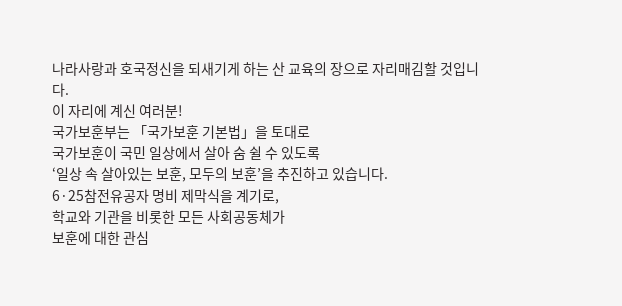나라사랑과 호국정신을 되새기게 하는 산 교육의 장으로 자리매김할 것입니다.
이 자리에 계신 여러분!
국가보훈부는 「국가보훈 기본법」을 토대로
국가보훈이 국민 일상에서 살아 숨 쉴 수 있도록
‘일상 속 살아있는 보훈, 모두의 보훈’을 추진하고 있습니다.
6·25참전유공자 명비 제막식을 계기로,
학교와 기관을 비롯한 모든 사회공동체가
보훈에 대한 관심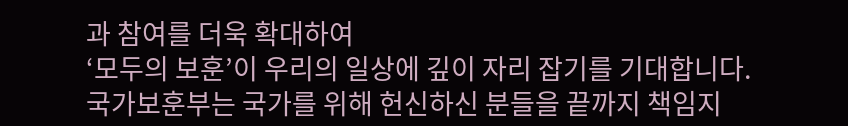과 참여를 더욱 확대하여
‘모두의 보훈’이 우리의 일상에 깊이 자리 잡기를 기대합니다.
국가보훈부는 국가를 위해 헌신하신 분들을 끝까지 책임지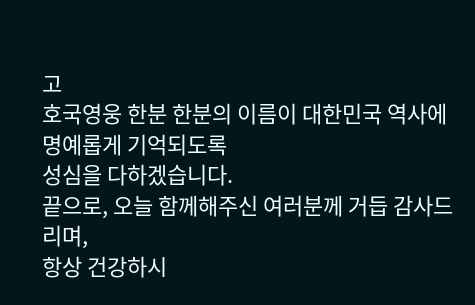고
호국영웅 한분 한분의 이름이 대한민국 역사에 명예롭게 기억되도록
성심을 다하겠습니다.
끝으로, 오늘 함께해주신 여러분께 거듭 감사드리며,
항상 건강하시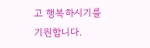고 행복하시기를 기원합니다.